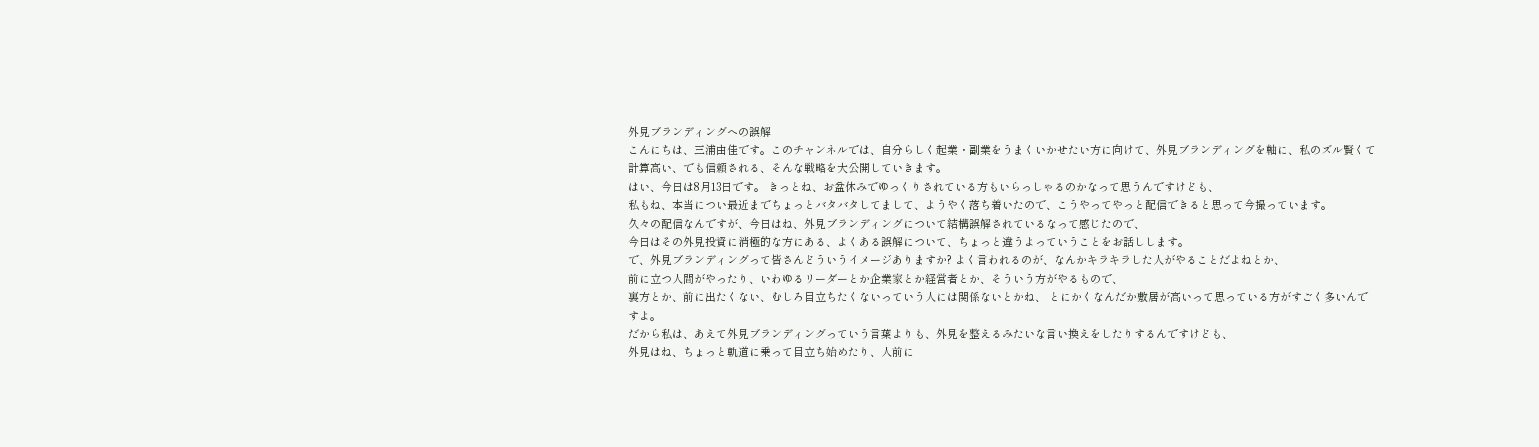外見ブランディングへの誤解
こんにちは、三浦由佳です。このチャンネルでは、自分らしく起業・副業をうまくいかせたい方に向けて、外見ブランディングを軸に、私のズル賢くて計算高い、でも信頼される、そんな戦略を大公開していきます。
はい、今日は8月13日です。 きっとね、お盆休みでゆっくりされている方もいらっしゃるのかなって思うんですけども、
私もね、本当につい最近までちょっとバタバタしてまして、ようやく落ち着いたので、こうやってやっと配信できると思って今撮っています。
久々の配信なんですが、今日はね、外見ブランディングについて結構誤解されているなって感じたので、
今日はその外見投資に消極的な方にある、よくある誤解について、ちょっと違うよっていうことをお話しします。
で、外見ブランディングって皆さんどういうイメージありますか? よく言われるのが、なんかキラキラした人がやることだよねとか、
前に立つ人間がやったり、いわゆるリーダーとか企業家とか経営者とか、そういう方がやるもので、
裏方とか、前に出たくない、むしろ目立ちたくないっていう人には関係ないとかね、 とにかくなんだか敷居が高いって思っている方がすごく多いんですよ。
だから私は、あえて外見ブランディングっていう言葉よりも、外見を整えるみたいな言い換えをしたりするんですけども、
外見はね、ちょっと軌道に乗って目立ち始めたり、人前に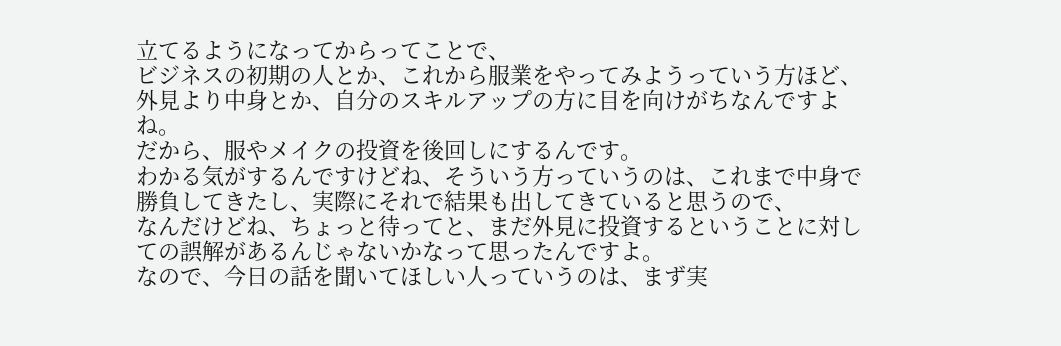立てるようになってからってことで、
ビジネスの初期の人とか、これから服業をやってみようっていう方ほど、外見より中身とか、自分のスキルアップの方に目を向けがちなんですよね。
だから、服やメイクの投資を後回しにするんです。
わかる気がするんですけどね、そういう方っていうのは、これまで中身で勝負してきたし、実際にそれで結果も出してきていると思うので、
なんだけどね、ちょっと待ってと、まだ外見に投資するということに対しての誤解があるんじゃないかなって思ったんですよ。
なので、今日の話を聞いてほしい人っていうのは、まず実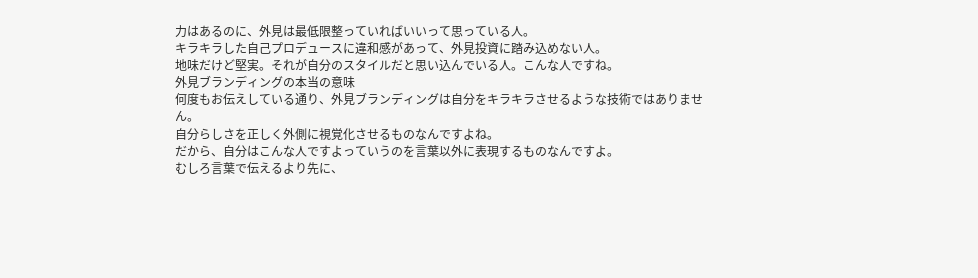力はあるのに、外見は最低限整っていればいいって思っている人。
キラキラした自己プロデュースに違和感があって、外見投資に踏み込めない人。
地味だけど堅実。それが自分のスタイルだと思い込んでいる人。こんな人ですね。
外見ブランディングの本当の意味
何度もお伝えしている通り、外見ブランディングは自分をキラキラさせるような技術ではありません。
自分らしさを正しく外側に視覚化させるものなんですよね。
だから、自分はこんな人ですよっていうのを言葉以外に表現するものなんですよ。
むしろ言葉で伝えるより先に、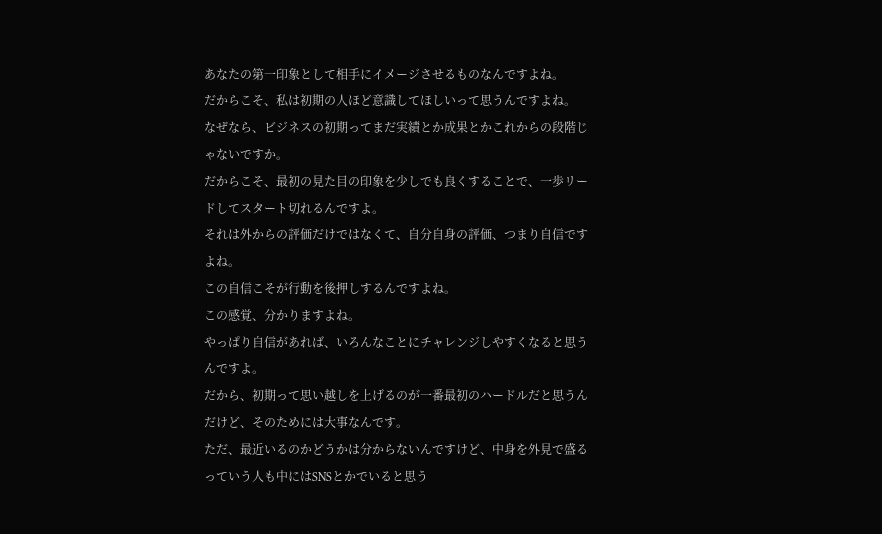あなたの第一印象として相手にイメージさせるものなんですよね。
だからこそ、私は初期の人ほど意識してほしいって思うんですよね。
なぜなら、ビジネスの初期ってまだ実績とか成果とかこれからの段階じゃないですか。
だからこそ、最初の見た目の印象を少しでも良くすることで、一歩リードしてスタート切れるんですよ。
それは外からの評価だけではなくて、自分自身の評価、つまり自信ですよね。
この自信こそが行動を後押しするんですよね。
この感覚、分かりますよね。
やっぱり自信があれば、いろんなことにチャレンジしやすくなると思うんですよ。
だから、初期って思い越しを上げるのが一番最初のハードルだと思うんだけど、そのためには大事なんです。
ただ、最近いるのかどうかは分からないんですけど、中身を外見で盛るっていう人も中にはSNSとかでいると思う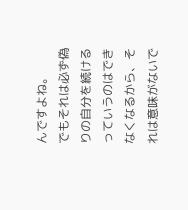んですよね。
でもそれは必ず偽りの自分を続けるっていうのはできなくなるから、それは意味がないで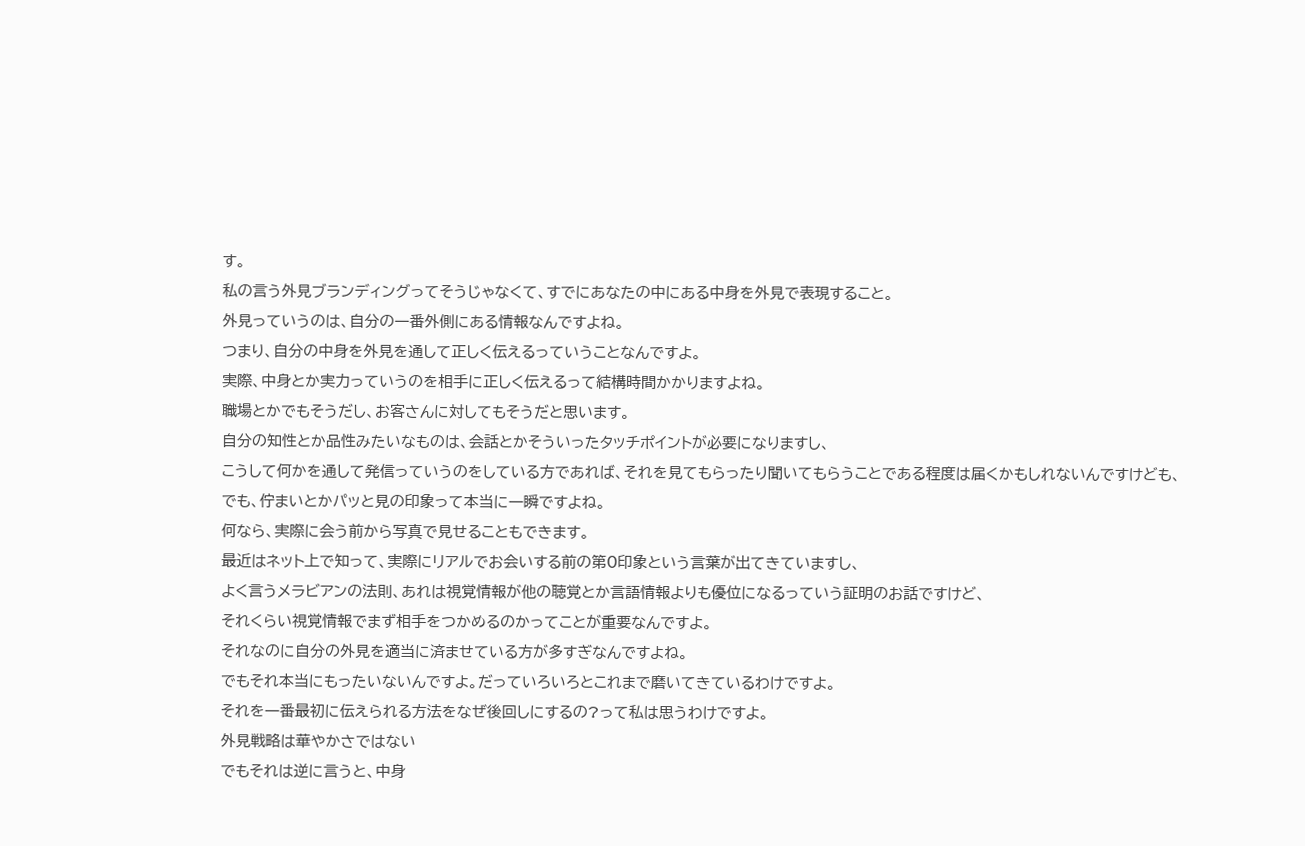す。
私の言う外見ブランディングってそうじゃなくて、すでにあなたの中にある中身を外見で表現すること。
外見っていうのは、自分の一番外側にある情報なんですよね。
つまり、自分の中身を外見を通して正しく伝えるっていうことなんですよ。
実際、中身とか実力っていうのを相手に正しく伝えるって結構時間かかりますよね。
職場とかでもそうだし、お客さんに対してもそうだと思います。
自分の知性とか品性みたいなものは、会話とかそういったタッチポイントが必要になりますし、
こうして何かを通して発信っていうのをしている方であれば、それを見てもらったり聞いてもらうことである程度は届くかもしれないんですけども、
でも、佇まいとかパッと見の印象って本当に一瞬ですよね。
何なら、実際に会う前から写真で見せることもできます。
最近はネット上で知って、実際にリアルでお会いする前の第0印象という言葉が出てきていますし、
よく言うメラビアンの法則、あれは視覚情報が他の聴覚とか言語情報よりも優位になるっていう証明のお話ですけど、
それくらい視覚情報でまず相手をつかめるのかってことが重要なんですよ。
それなのに自分の外見を適当に済ませている方が多すぎなんですよね。
でもそれ本当にもったいないんですよ。だっていろいろとこれまで磨いてきているわけですよ。
それを一番最初に伝えられる方法をなぜ後回しにするの?って私は思うわけですよ。
外見戦略は華やかさではない
でもそれは逆に言うと、中身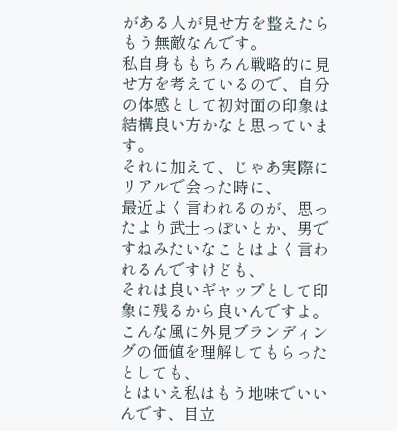がある人が見せ方を整えたらもう無敵なんです。
私自身ももちろん戦略的に見せ方を考えているので、自分の体感として初対面の印象は結構良い方かなと思っています。
それに加えて、じゃあ実際にリアルで会った時に、
最近よく言われるのが、思ったより武士っぽいとか、男ですねみたいなことはよく言われるんですけども、
それは良いギャップとして印象に残るから良いんですよ。
こんな風に外見ブランディングの価値を理解してもらったとしても、
とはいえ私はもう地味でいいんです、目立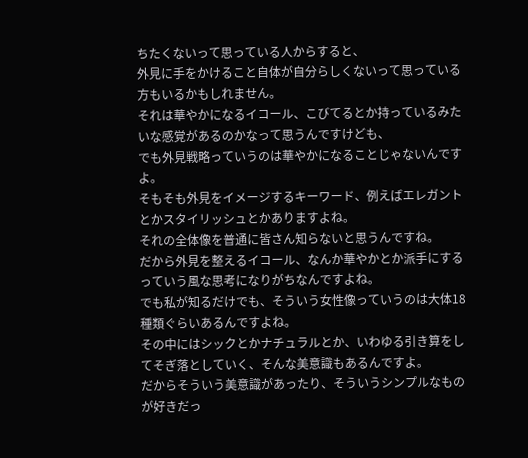ちたくないって思っている人からすると、
外見に手をかけること自体が自分らしくないって思っている方もいるかもしれません。
それは華やかになるイコール、こびてるとか持っているみたいな感覚があるのかなって思うんですけども、
でも外見戦略っていうのは華やかになることじゃないんですよ。
そもそも外見をイメージするキーワード、例えばエレガントとかスタイリッシュとかありますよね。
それの全体像を普通に皆さん知らないと思うんですね。
だから外見を整えるイコール、なんか華やかとか派手にするっていう風な思考になりがちなんですよね。
でも私が知るだけでも、そういう女性像っていうのは大体18種類ぐらいあるんですよね。
その中にはシックとかナチュラルとか、いわゆる引き算をしてそぎ落としていく、そんな美意識もあるんですよ。
だからそういう美意識があったり、そういうシンプルなものが好きだっ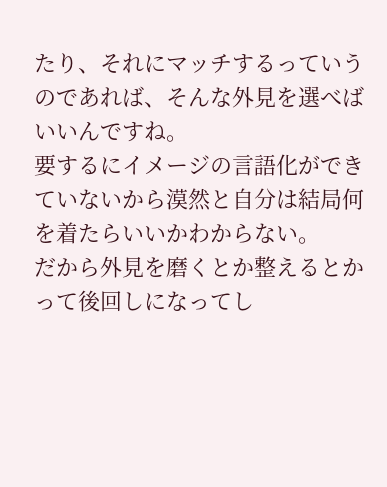たり、それにマッチするっていうのであれば、そんな外見を選べばいいんですね。
要するにイメージの言語化ができていないから漠然と自分は結局何を着たらいいかわからない。
だから外見を磨くとか整えるとかって後回しになってし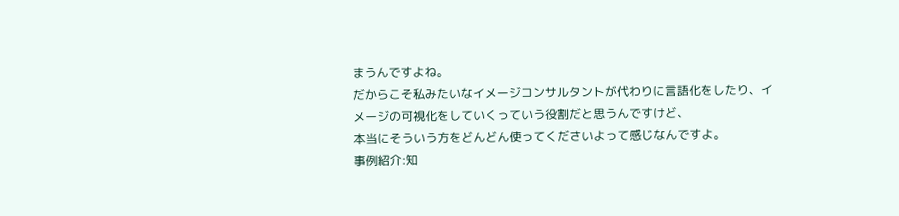まうんですよね。
だからこそ私みたいなイメージコンサルタントが代わりに言語化をしたり、イメージの可視化をしていくっていう役割だと思うんですけど、
本当にそういう方をどんどん使ってくださいよって感じなんですよ。
事例紹介:知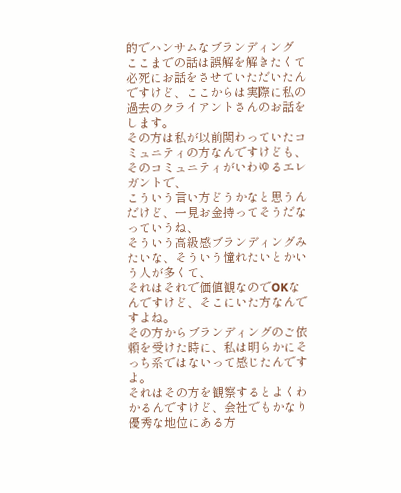的でハンサムなブランディング
ここまでの話は誤解を解きたくて必死にお話をさせていただいたんですけど、ここからは実際に私の過去のクライアントさんのお話をします。
その方は私が以前関わっていたコミュニティの方なんですけども、そのコミュニティがいわゆるエレガントで、
こういう言い方どうかなと思うんだけど、一見お金持ってそうだなっていうね、
そういう高級感ブランディングみたいな、そういう憧れたいとかいう人が多くて、
それはそれで価値観なのでOKなんですけど、そこにいた方なんですよね。
その方からブランディングのご依頼を受けた時に、私は明らかにそっち系ではないって感じたんですよ。
それはその方を観察するとよくわかるんですけど、会社でもかなり優秀な地位にある方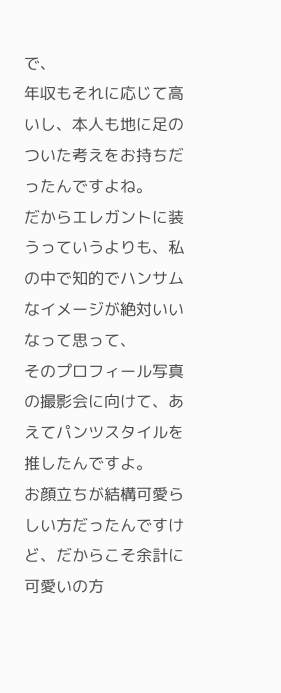で、
年収もそれに応じて高いし、本人も地に足のついた考えをお持ちだったんですよね。
だからエレガントに装うっていうよりも、私の中で知的でハンサムなイメージが絶対いいなって思って、
そのプロフィール写真の撮影会に向けて、あえてパンツスタイルを推したんですよ。
お顔立ちが結構可愛らしい方だったんですけど、だからこそ余計に可愛いの方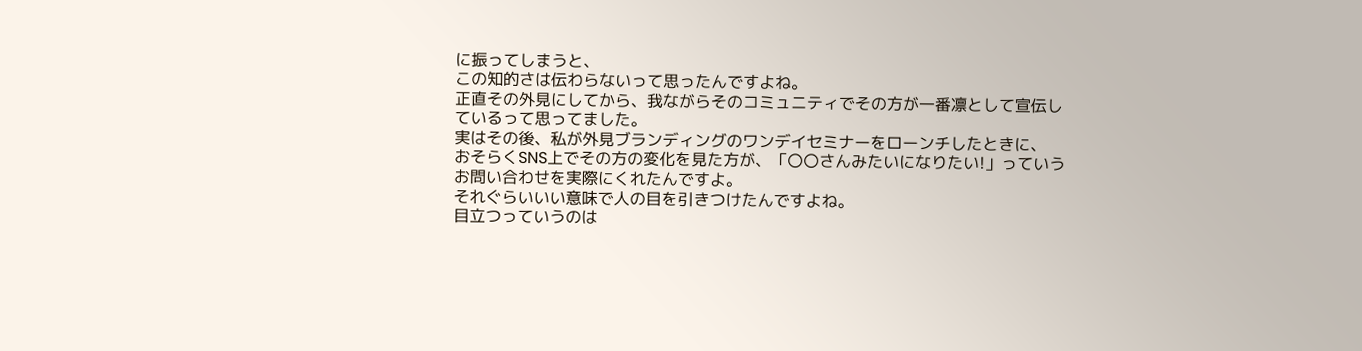に振ってしまうと、
この知的さは伝わらないって思ったんですよね。
正直その外見にしてから、我ながらそのコミュニティでその方が一番凛として宣伝しているって思ってました。
実はその後、私が外見ブランディングのワンデイセミナーをローンチしたときに、
おそらくSNS上でその方の変化を見た方が、「〇〇さんみたいになりたい!」っていうお問い合わせを実際にくれたんですよ。
それぐらいいい意味で人の目を引きつけたんですよね。
目立つっていうのは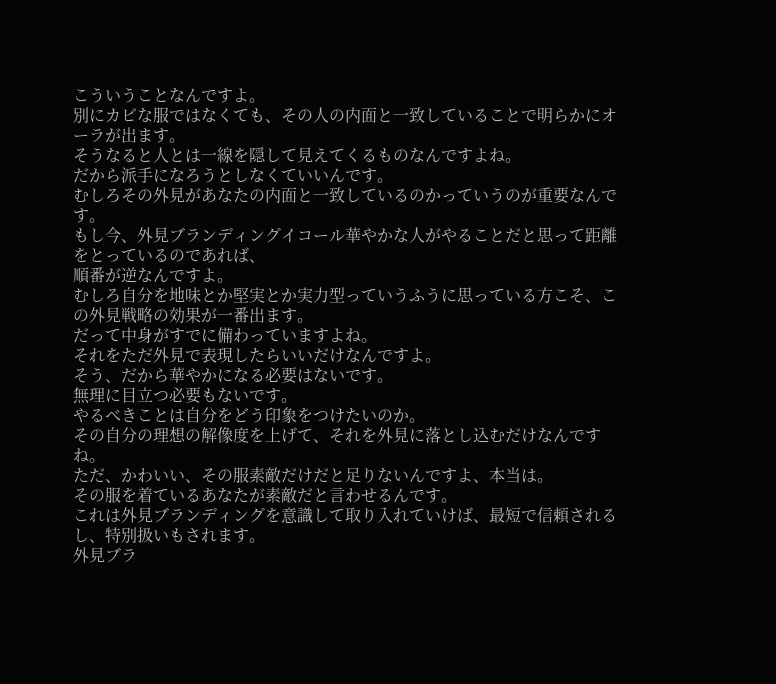こういうことなんですよ。
別にカビな服ではなくても、その人の内面と一致していることで明らかにオーラが出ます。
そうなると人とは一線を隠して見えてくるものなんですよね。
だから派手になろうとしなくていいんです。
むしろその外見があなたの内面と一致しているのかっていうのが重要なんです。
もし今、外見ブランディングイコール華やかな人がやることだと思って距離をとっているのであれば、
順番が逆なんですよ。
むしろ自分を地味とか堅実とか実力型っていうふうに思っている方こそ、この外見戦略の効果が一番出ます。
だって中身がすでに備わっていますよね。
それをただ外見で表現したらいいだけなんですよ。
そう、だから華やかになる必要はないです。
無理に目立つ必要もないです。
やるべきことは自分をどう印象をつけたいのか。
その自分の理想の解像度を上げて、それを外見に落とし込むだけなんですね。
ただ、かわいい、その服素敵だけだと足りないんですよ、本当は。
その服を着ているあなたが素敵だと言わせるんです。
これは外見ブランディングを意識して取り入れていけば、最短で信頼されるし、特別扱いもされます。
外見ブラ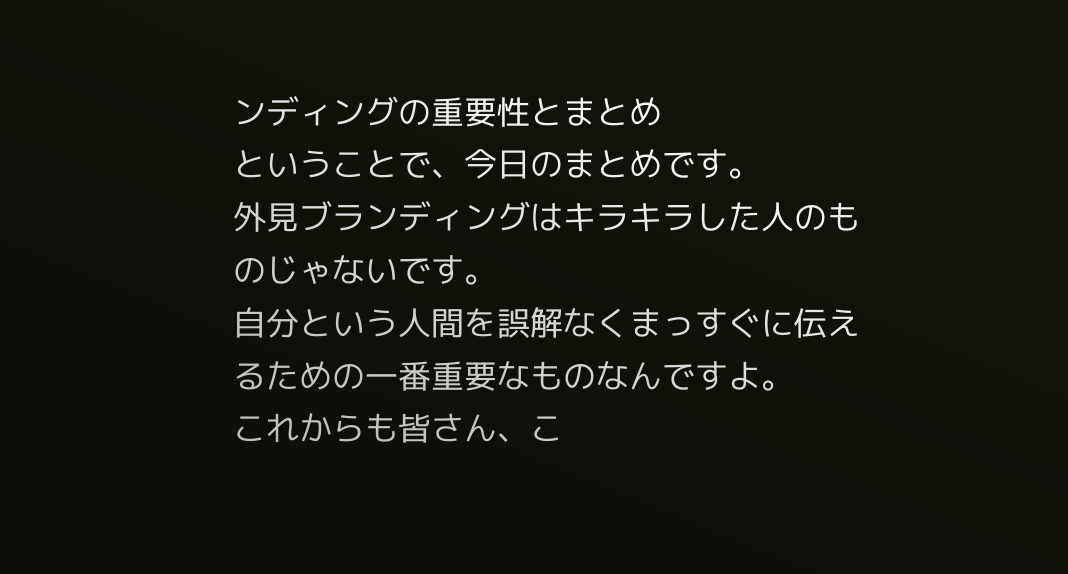ンディングの重要性とまとめ
ということで、今日のまとめです。
外見ブランディングはキラキラした人のものじゃないです。
自分という人間を誤解なくまっすぐに伝えるための一番重要なものなんですよ。
これからも皆さん、こ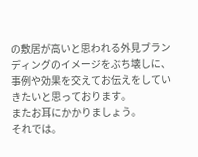の敷居が高いと思われる外見ブランディングのイメージをぶち壊しに、
事例や効果を交えてお伝えをしていきたいと思っております。
またお耳にかかりましょう。
それでは。